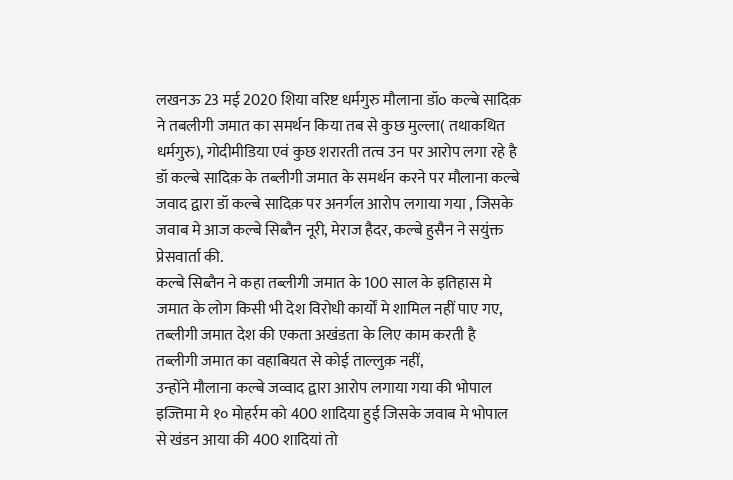लखनऊ 23 मई 2020 शिया वरिष्ट धर्मगुरु मौलाना डॉo कल्बे सादिक़ ने तबलीगी जमात का समर्थन किया तब से कुछ मुल्ला( तथाकथित धर्मगुरु), गोदीमीडिया एवं कुछ शरारती तत्व उन पर आरोप लगा रहे है
डॉ कल्बे सादिक़ के तब्लीगी जमात के समर्थन करने पर मौलाना कल्बे जवाद द्वारा डॉ कल्बे सादिक़ पर अनर्गल आरोप लगाया गया , जिसके जवाब मे आज कल्बे सिब्तैन नूरी, मेराज हैदर, कल्बे हुसैन ने सयुंक्त प्रेसवार्ता की.
कल्बे सिब्तैन ने कहा तब्लीगी जमात के 100 साल के इतिहास मे जमात के लोग किसी भी देश विरोधी कार्यों मे शामिल नहीं पाए गए, तब्लीगी जमात देश की एकता अखंडता के लिए काम करती है
तब्लीगी जमात का वहाबियत से कोई ताल्लुक़ नहीं,
उन्होंने मौलाना कल्बे जव्वाद द्वारा आरोप लगाया गया की भोपाल इज्तिमा मे १० मोहर्रम को 400 शादिया हुई जिसके जवाब मे भोपाल से खंडन आया की 400 शादियां तो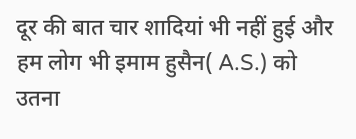दूर की बात चार शादियां भी नहीं हुई और हम लोग भी इमाम हुसैन( A.S.) को उतना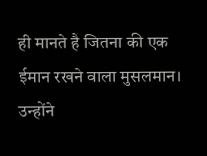ही मानते है जितना की एक ईमान रखने वाला मुसलमान।
उन्होंने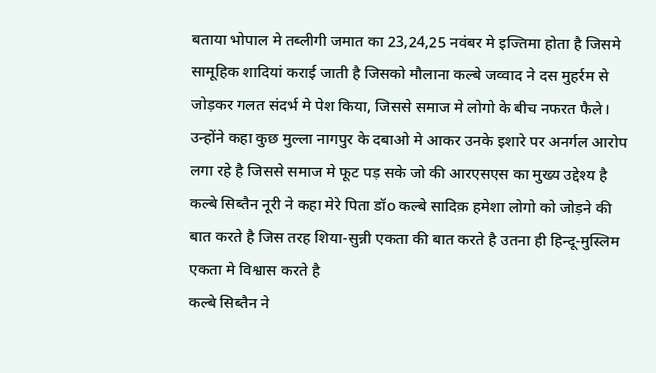बताया भोपाल मे तब्लीगी जमात का 23,24,25 नवंबर मे इज्तिमा होता है जिसमे सामूहिक शादियां कराई जाती है जिसको मौलाना कल्बे जव्वाद ने दस मुहर्रम से जोड़कर गलत संदर्भ मे पेश किया, जिससे समाज मे लोगो के बीच नफरत फैले।
उन्होंने कहा कुछ मुल्ला नागपुर के दबाओ मे आकर उनके इशारे पर अनर्गल आरोप लगा रहे है जिससे समाज मे फूट पड़ सके जो की आरएसएस का मुख्य उद्देश्य है
कल्बे सिब्तैन नूरी ने कहा मेरे पिता डॉo कल्बे सादिक़ हमेशा लोगो को जोड़ने की बात करते है जिस तरह शिया-सुन्नी एकता की बात करते है उतना ही हिन्दू-मुस्लिम एकता मे विश्वास करते है
कल्बे सिब्तैन ने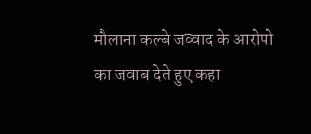मौलाना कल्बे जव्वाद के आरोपो का जवाब देते हुए कहा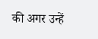की अगर उन्हें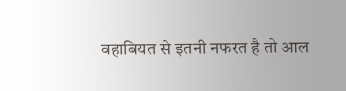वहाबियत से इतनी नफरत है तो आल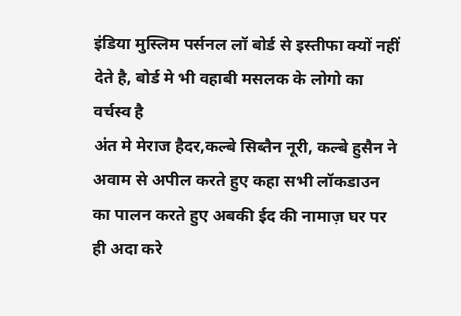इंडिया मुस्लिम पर्सनल लॉ बोर्ड से इस्तीफा क्यों नहीं देते है, बोर्ड मे भी वहाबी मसलक के लोगो का वर्चस्व है
अंत मे मेराज हैदर,कल्बे सिब्तैन नूरी, कल्बे हुसैन ने अवाम से अपील करते हुए कहा सभी लॉकडाउन का पालन करते हुए अबकी ईद की नामाज़ घर पर ही अदा करे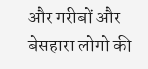और गरीबों और बेसहारा लोगो की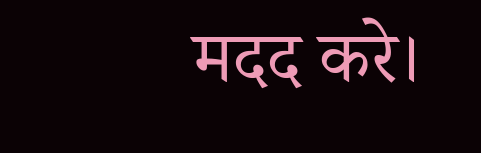मदद करे।